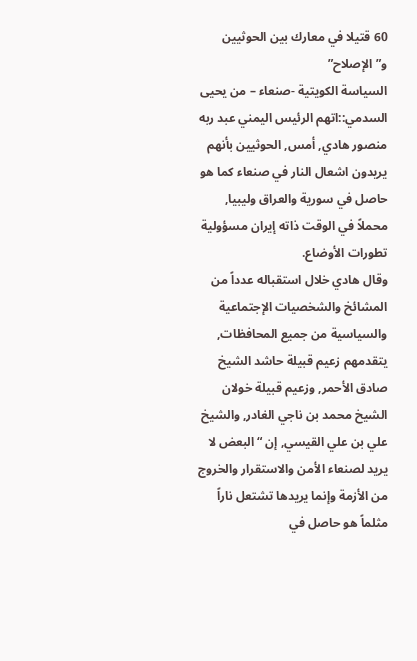60 قتيلا في معارك بين الحوثيين و”الإصلاح”
السياسة الكويتية -صنعاء – من يحيى السدمي::اتهم الرئيس اليمني عبد ربه منصور هادي, أمس, الحوثيين بأنهم يريدون اشعال النار في صنعاء كما هو حاصل في سورية والعراق وليبيا, محملاً في الوقت ذاته إيران مسؤولية تطورات الأوضاع.
وقال هادي خلال استقباله عدداً من المشائخ والشخصيات الإجتماعية والسياسية من جميع المحافظات, يتقدمهم زعيم قبيلة حاشد الشيخ صادق الأحمر, وزعيم قبيلة خولان الشيخ محمد بن ناجي الغادر, والشيخ علي بن علي القيسي, إن “البعض لا يريد لصنعاء الأمن والاستقرار والخروج من الأزمة وإنما يريدها تشتعل ناراً مثلماً هو حاصل في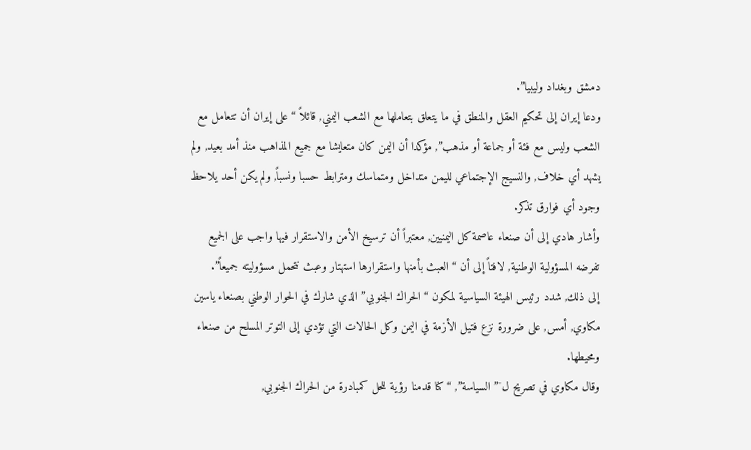دمشق وبغداد وليبيا”.
ودعا إيران إلى تحكيم العقل والمنطق في ما يتعلق بتعاملها مع الشعب اليمني, قائلاً “على إيران أن تتعامل مع الشعب وليس مع فئة أو جماعة أو مذهب”, مؤكدا أن اليمن كان متعايشا مع جميع المذاهب منذ أمد بعيد, ولم يشهد أي خلاف, والنسيج الإجتماعي لليمن متداخل ومتماسك ومترابط حسبا ونسباً, ولم يكن أحد يلاحظ وجود أي فوارق تذكر.
وأشار هادي إلى أن صنعاء عاصمة كل اليمنيين, معتبراً أن ترسيخ الأمن والاستقرار فيها واجب على الجميع تفرضه المسؤولية الوطنية, لافتاً إلى أن “العبث بأمنها واستقرارها استهتار وعبث نتحمل مسؤوليته جميعاً”.
إلى ذلك, شدد رئيس الهيئة السياسية لمكون “الحراك الجنوبي” الذي شارك في الحوار الوطني بصنعاء ياسين مكاوي, أمس, على ضرورة نزع فتيل الأزمة في اليمن وكل الحالات التي تؤدي إلى التوتر المسلح من صنعاء ومحيطها.
وقال مكاوي في تصريح ل¯”السياسة”, “كنا قدمنا رؤية للحل كمبادرة من الحراك الجنوبي,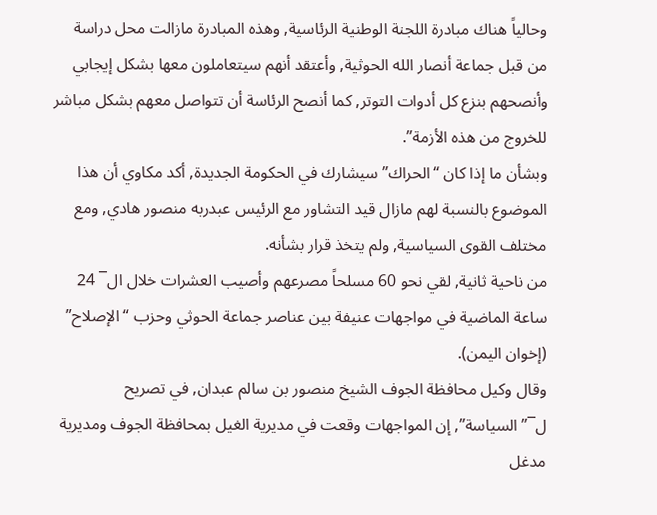وحالياً هناك مبادرة اللجنة الوطنية الرئاسية, وهذه المبادرة مازالت محل دراسة من قبل جماعة أنصار الله الحوثية, وأعتقد أنهم سيتعاملون معها بشكل إيجابي وأنصحهم بنزع كل أدوات التوتر, كما أنصح الرئاسة أن تتواصل معهم بشكل مباشر للخروج من هذه الأزمة”.
وبشأن ما إذا كان “الحراك” سيشارك في الحكومة الجديدة, أكد مكاوي أن هذا الموضوع بالنسبة لهم مازال قيد التشاور مع الرئيس عبدربه منصور هادي, ومع مختلف القوى السياسية, ولم يتخذ قرار بشأنه.
من ناحية ثانية, لقي نحو 60 مسلحاً مصرعهم وأصيب العشرات خلال ال¯ 24 ساعة الماضية في مواجهات عنيفة بين عناصر جماعة الحوثي وحزب “الإصلاح” (إخوان اليمن).
وقال وكيل محافظة الجوف الشيخ منصور بن سالم عبدان, في تصريح ل¯”السياسة”, إن المواجهات وقعت في مديرية الغيل بمحافظة الجوف ومديرية مدغل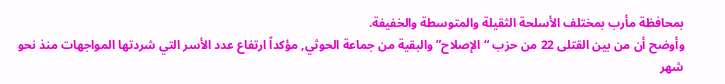بمحافظة مأرب بمختلف الأسلحة الثقيلة والمتوسطة والخفيفة.
وأوضح أن من بين القتلى 22 من حزب “الإصلاح” والبقية من جماعة الحوثي, مؤكداً ارتفاع عدد الأسر التي شردتها المواجهات منذ نحو شهر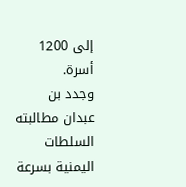إلى 1200 أسرة.
وجدد بن عبدان مطالبته السلطات اليمنية بسرعة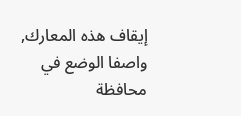إيقاف هذه المعارك, واصفا الوضع في محافظة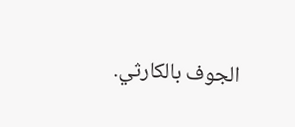الجوف بالكارثي.